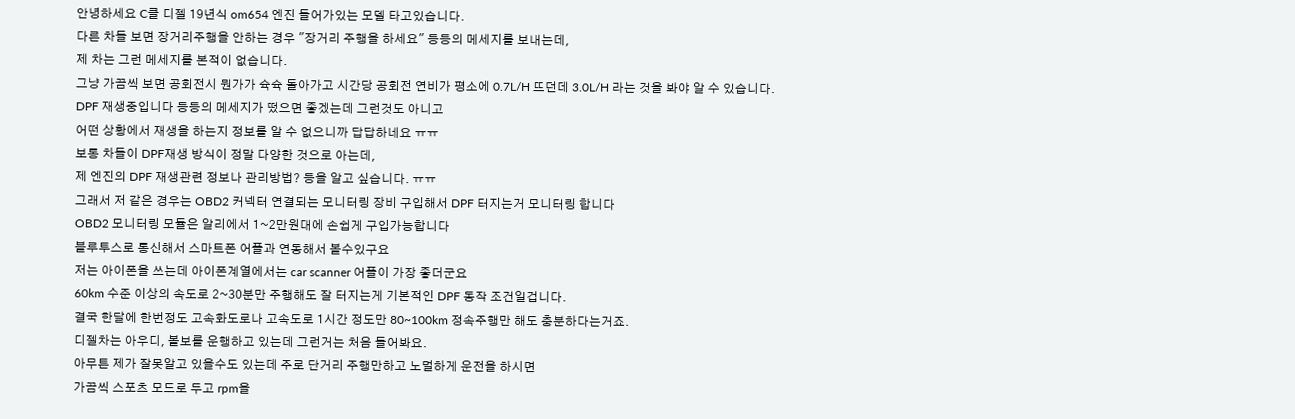안녕하세요 C클 디젤 19년식 om654 엔진 들어가있는 모델 타고있습니다.
다른 차들 보면 장거리주행을 안하는 경우 "장거리 주행을 하세요" 등등의 메세지를 보내는데,
제 차는 그런 메세지를 본적이 없습니다.
그냥 가끔씩 보면 공회전시 뭔가가 슉슉 돌아가고 시간당 공회전 연비가 평소에 0.7L/H 뜨던데 3.0L/H 라는 것을 봐야 알 수 있습니다.
DPF 재생중입니다 등등의 메세지가 떴으면 좋겠는데 그런것도 아니고
어떤 상황에서 재생을 하는지 정보를 알 수 없으니까 답답하네요 ㅠㅠ
보통 차들이 DPF재생 방식이 정말 다양한 것으로 아는데,
제 엔진의 DPF 재생관련 정보나 관리방법? 등을 알고 싶습니다. ㅠㅠ
그래서 저 같은 경우는 OBD2 커넥터 연결되는 모니터링 장비 구입해서 DPF 터지는거 모니터링 합니다
OBD2 모니터링 모듈은 알리에서 1~2만원대에 손쉽게 구입가능합니다
블루투스로 통신해서 스마트폰 어플과 연동해서 볼수있구요
저는 아이폰을 쓰는데 아이폰계열에서는 car scanner 어플이 가장 좋더군요
60km 수준 이상의 속도로 2~30분만 주행해도 잘 터지는게 기본적인 DPF 동작 조건일겁니다.
결국 한달에 한번정도 고속화도로나 고속도로 1시간 정도만 80~100km 정속주행만 해도 충분하다는거죠.
디젤차는 아우디, 볼보를 운행하고 있는데 그런거는 처음 들어봐요.
아무튼 제가 잘못알고 있을수도 있는데 주로 단거리 주행만하고 노멀하게 운전을 하시면
가끔씩 스포츠 모드로 두고 rpm을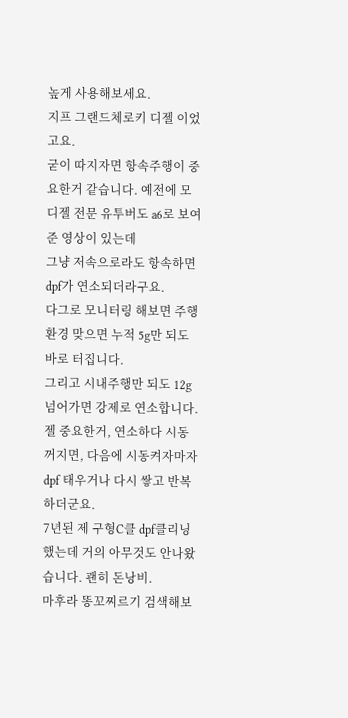높게 사용해보세요.
지프 그랜드체로키 디젤 이었고요.
굳이 따지자면 항속주행이 중요한거 같습니다. 예전에 모 디젤 전문 유투버도 a6로 보여준 영상이 있는데
그냥 저속으로라도 항속하면 dpf가 연소되더라구요.
다그로 모니터링 해보면 주행 환경 맞으면 누적 5g만 되도 바로 터집니다.
그리고 시내주행만 되도 12g넘어가면 강제로 연소합니다.
젤 중요한거, 연소하다 시동 꺼지면, 다음에 시동켜자마자 dpf 태우거나 다시 쌓고 반복하더군요.
7년된 제 구형C클 dpf클리닝 했는데 거의 아무것도 안나왔습니다. 괜히 돈낭비.
마후라 똥꼬찌르기 검색해보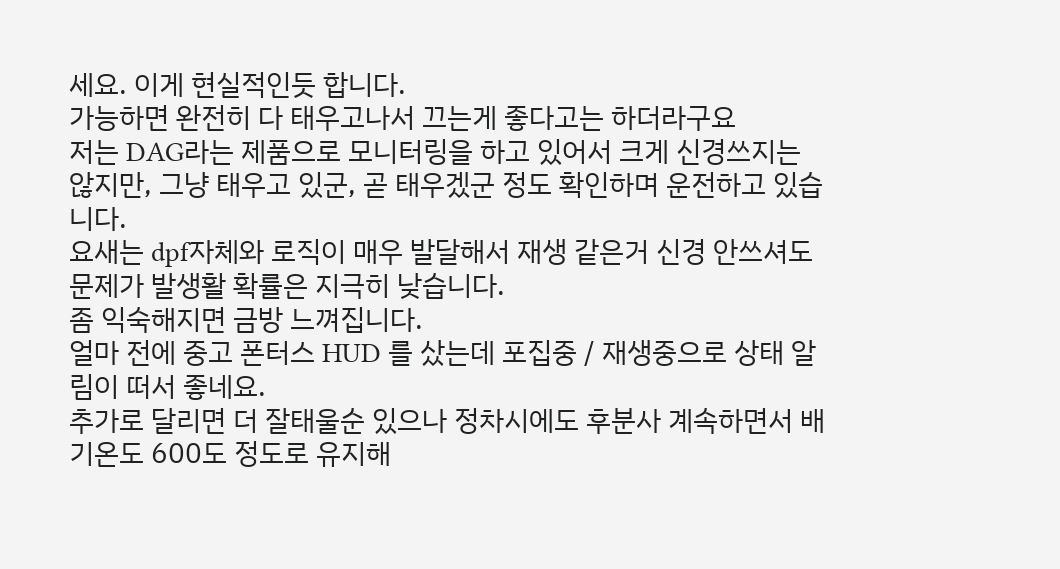세요. 이게 현실적인듯 합니다.
가능하면 완전히 다 태우고나서 끄는게 좋다고는 하더라구요
저는 DAG라는 제품으로 모니터링을 하고 있어서 크게 신경쓰지는 않지만, 그냥 태우고 있군, 곧 태우겠군 정도 확인하며 운전하고 있습니다.
요새는 dpf자체와 로직이 매우 발달해서 재생 같은거 신경 안쓰셔도 문제가 발생활 확률은 지극히 낮습니다.
좀 익숙해지면 금방 느껴집니다.
얼마 전에 중고 폰터스 HUD 를 샀는데 포집중 / 재생중으로 상태 알림이 떠서 좋네요.
추가로 달리면 더 잘태울순 있으나 정차시에도 후분사 계속하면서 배기온도 600도 정도로 유지해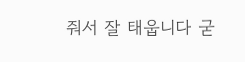줘서 잘 태웁니다 굳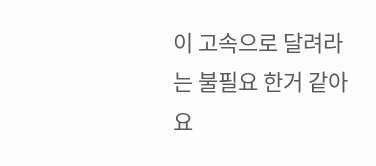이 고속으로 달려라는 불필요 한거 같아요